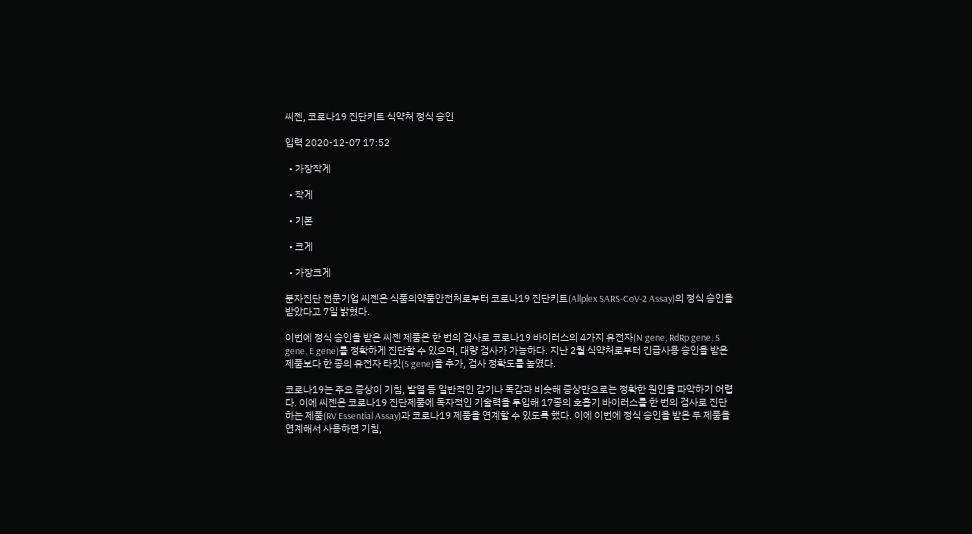씨젠, 코로나19 진단키트 식약처 정식 승인

입력 2020-12-07 17:52

  • 가장작게

  • 작게

  • 기본

  • 크게

  • 가장크게

분자진단 전문기업 씨젠은 식품의약품안전처로부터 코로나19 진단키트(Allplex SARS-CoV-2 Assay)의 정식 승인을 받았다고 7일 밝혔다.

이번에 정식 승인을 받은 씨젠 제품은 한 번의 검사로 코로나19 바이러스의 4가지 유전자(N gene, RdRp gene, S gene, E gene)를 정확하게 진단할 수 있으며, 대량 검사가 가능하다. 지난 2월 식약처로부터 긴급사용 승인을 받은 제품보다 한 종의 유전자 타깃(S gene)을 추가, 검사 정확도를 높였다.

코로나19는 주요 증상이 기침, 발열 등 일반적인 감기나 독감과 비슷해 증상만으로는 정확한 원인을 파악하기 어렵다. 이에 씨젠은 코로나19 진단제품에 독자적인 기술력을 투입해 17종의 호흡기 바이러스를 한 번의 검사로 진단하는 제품(RV Essential Assay)과 코로나19 제품을 연계할 수 있도록 했다. 이에 이번에 정식 승인을 받은 두 제품을 연계해서 사용하면 기침,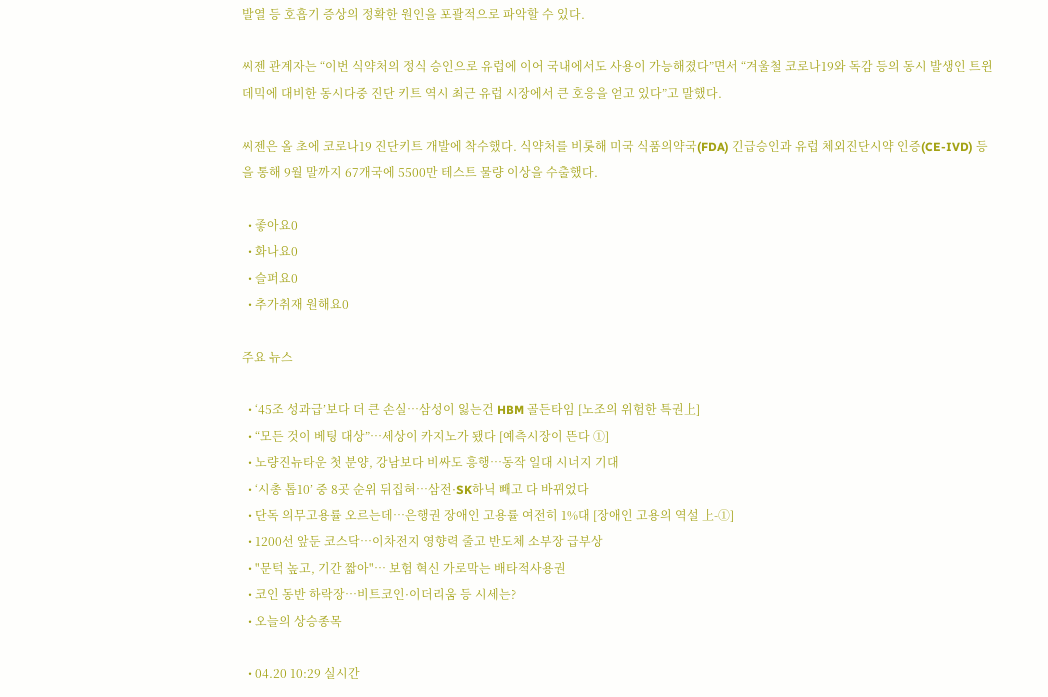발열 등 호흡기 증상의 정확한 원인을 포괄적으로 파악할 수 있다.

씨젠 관계자는 “이번 식약처의 정식 승인으로 유럽에 이어 국내에서도 사용이 가능해졌다”면서 “겨울철 코로나19와 독감 등의 동시 발생인 트윈데믹에 대비한 동시다중 진단 키트 역시 최근 유럽 시장에서 큰 호응을 얻고 있다”고 말했다.

씨젠은 올 초에 코로나19 진단키트 개발에 착수했다. 식약처를 비롯해 미국 식품의약국(FDA) 긴급승인과 유럽 체외진단시약 인증(CE-IVD) 등을 통해 9월 말까지 67개국에 5500만 테스트 물량 이상을 수출했다.

  • 좋아요0
  • 화나요0
  • 슬퍼요0
  • 추가취재 원해요0

주요 뉴스

  • ‘45조 성과급’보다 더 큰 손실…삼성이 잃는건 HBM 골든타임 [노조의 위험한 특권上]
  • “모든 것이 베팅 대상”…세상이 카지노가 됐다 [예측시장이 뜬다 ①]
  • 노량진뉴타운 첫 분양, 강남보다 비싸도 흥행⋯동작 일대 시너지 기대
  • ‘시총 톱10’ 중 8곳 순위 뒤집혀⋯삼전·SK하닉 빼고 다 바뀌었다
  • 단독 의무고용률 오르는데…은행권 장애인 고용률 여전히 1%대 [장애인 고용의 역설 上-①]
  • 1200선 앞둔 코스닥…이차전지 영향력 줄고 반도체 소부장 급부상
  • "문턱 높고, 기간 짧아"… 보험 혁신 가로막는 배타적사용권
  • 코인 동반 하락장…비트코인·이더리움 등 시세는?
  • 오늘의 상승종목

  • 04.20 10:29 실시간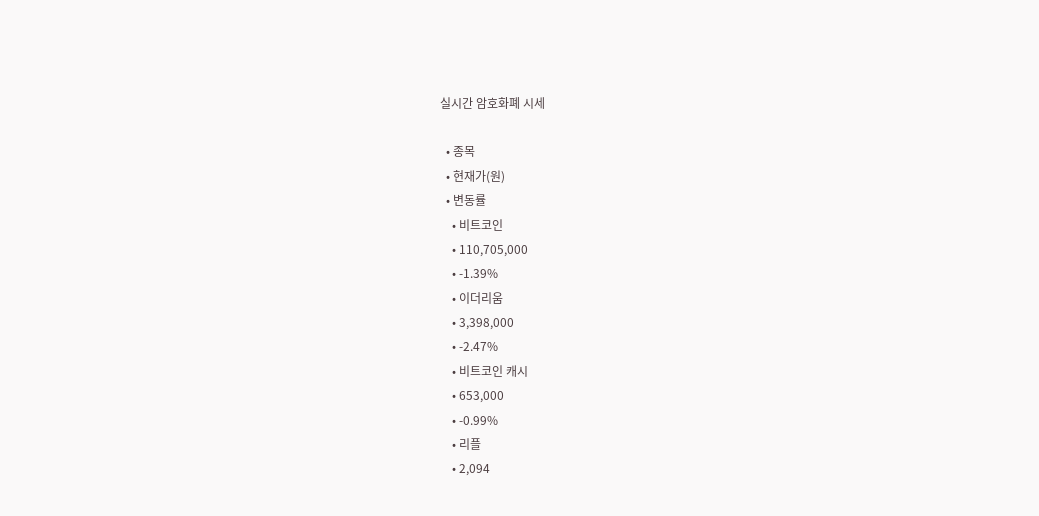실시간 암호화폐 시세

  • 종목
  • 현재가(원)
  • 변동률
    • 비트코인
    • 110,705,000
    • -1.39%
    • 이더리움
    • 3,398,000
    • -2.47%
    • 비트코인 캐시
    • 653,000
    • -0.99%
    • 리플
    • 2,094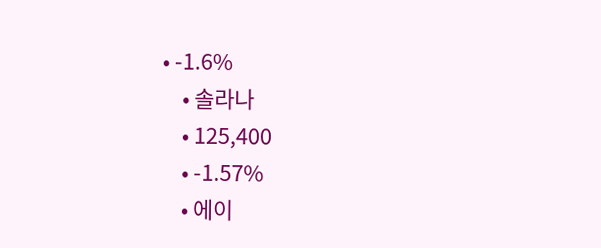• -1.6%
    • 솔라나
    • 125,400
    • -1.57%
    • 에이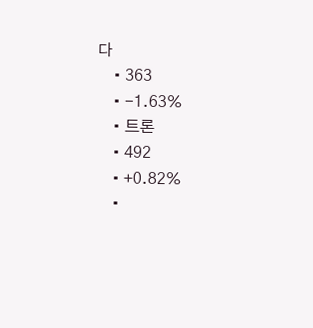다
    • 363
    • -1.63%
    • 트론
    • 492
    • +0.82%
    •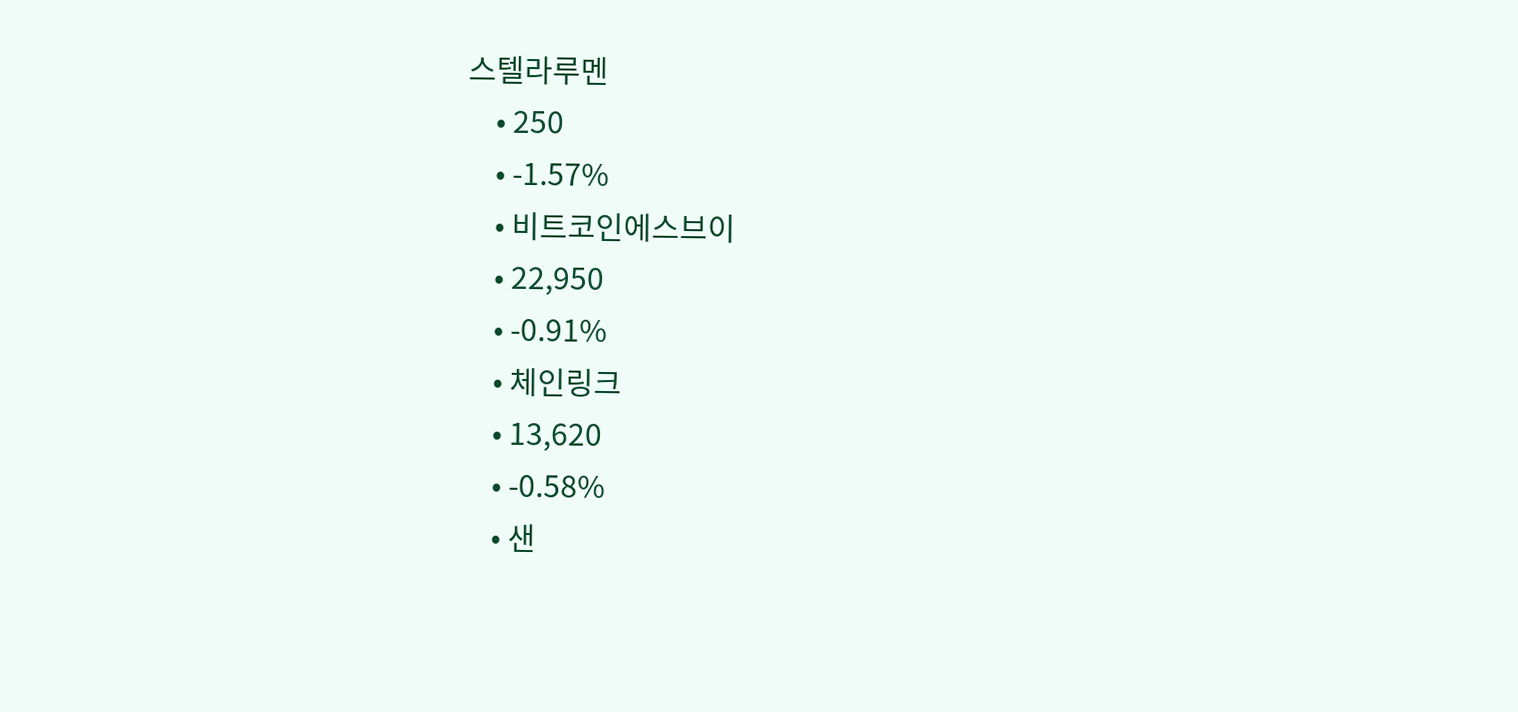스텔라루멘
    • 250
    • -1.57%
    • 비트코인에스브이
    • 22,950
    • -0.91%
    • 체인링크
    • 13,620
    • -0.58%
    • 샌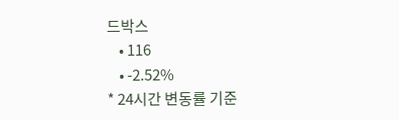드박스
    • 116
    • -2.52%
* 24시간 변동률 기준